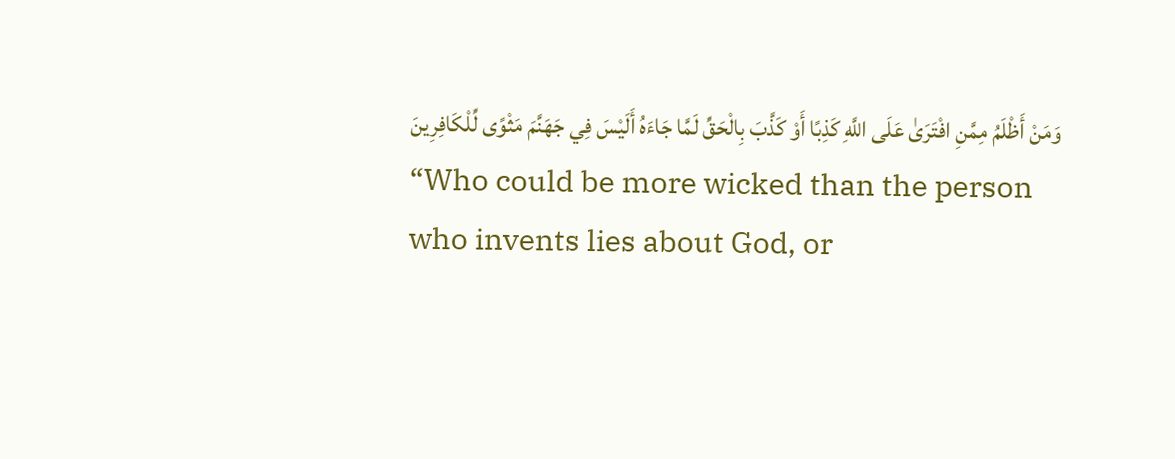وَمَنْ أَظْلَمُ مِمَّنِ افْتَرَىٰ عَلَى اللَّهِ كَذِبًا أَوْ كَذَّبَ بِالْحَقِّ لَمَّا جَاءَهُ أَلَيْسَ فِي جَهَنَّمَ مَثْوًى لِّلْكَافِرِينَ
“Who could be more wicked than the person who invents lies about God, or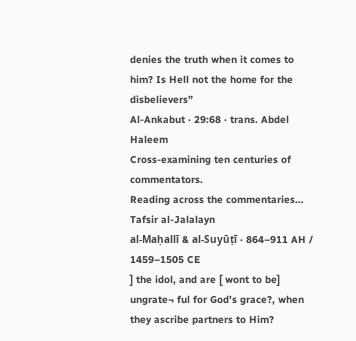denies the truth when it comes to him? Is Hell not the home for the disbelievers”
Al-Ankabut · 29:68 · trans. Abdel Haleem
Cross-examining ten centuries of commentators.
Reading across the commentaries…
Tafsir al-Jalalayn
al-Maḥallī & al-Suyūṭī · 864–911 AH / 1459–1505 CE
] the idol, and are [ wont to be] ungrate¬ ful for God’s grace?, when they ascribe partners to Him?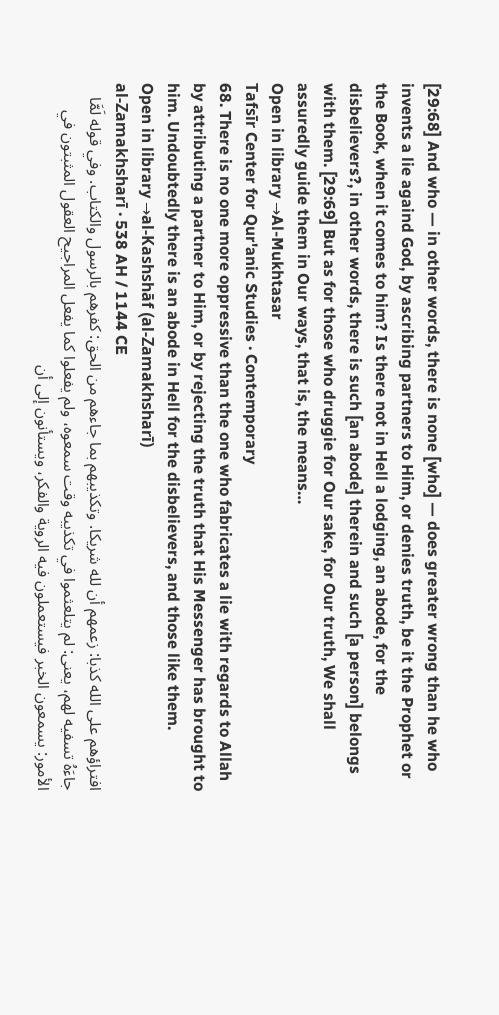[29:68] And who — in other words, there is none [who] — does greater wrong than he who invents a lie againd God, by ascribing partners to Him, or denies truth, be it the Prophet or the Book, when it comes to him? Is there not in Hell a lodging, an abode, for the disbelievers?, in other words, there is such [an abode] therein and such [a person] belongs with them. [29:69] But as for those who druggie for Our sake, for Our truth, We shall assuredly guide them in Our ways, that is, the means…
Open in library →Al-Mukhtasar
Tafsīr Center for Qur'anic Studies · Contemporary
68. There is no one more oppressive than the one who fabricates a lie with regards to Allah by attributing a partner to Him, or by rejecting the truth that His Messenger has brought to him. Undoubtedly there is an abode in Hell for the disbelievers, and those like them.
Open in library →al-Kashshāf (al-Zamakhsharī)
al-Zamakhsharī · 538 AH / 1144 CE
افتراؤهم على الله كذبا: زعمهم أن لله شريكا. وتكذيبهم بما جاءهم من الحق: كفرهم بالرسول والكتاب. وفي قوله لَمَّا جاءَهُ تسفيه لهم، يعنى: لم يتلعثموا في تكذيبه وقت سمعوه، ولم يفعلوا كما يفعل المراجيح العقول المثبتون في الأمور: يسمعون الخبر فيستعملون فيه الروية والفكر، ويستأنون إلى أن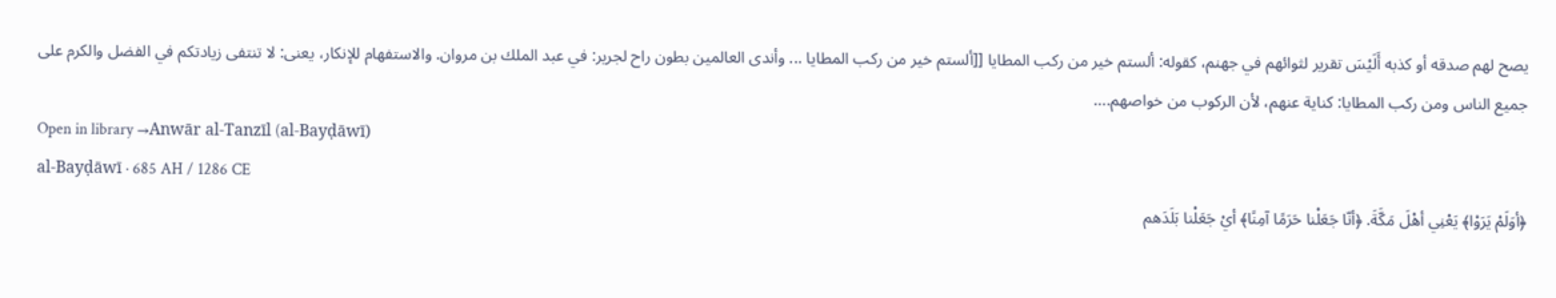يصح لهم صدقه أو كذبه أَلَيْسَ تقرير لثوائهم في جهنم، كقوله: ألستم خير من ركب المطايا [[ألستم خير من ركب المطايا ... وأندى العالمين بطون راح لجرير: في عبد الملك بن مروان. والاستفهام للإنكار، يعنى: لا تنتفى زيادتكم في الفضل والكرم على جميع الناس ومن ركب المطايا: كناية عنهم، لأن الركوب من خواصهم.…
Open in library →Anwār al-Tanzīl (al-Bayḍāwī)
al-Bayḍāwī · 685 AH / 1286 CE
﴿أوَلَمْ يَرَوْا﴾ يَعْنِي أهْلَ مَكَّةَ. ﴿أنّا جَعَلْنا حَرَمًا آمِنًا﴾ أيْ جَعَلْنا بَلَدَهم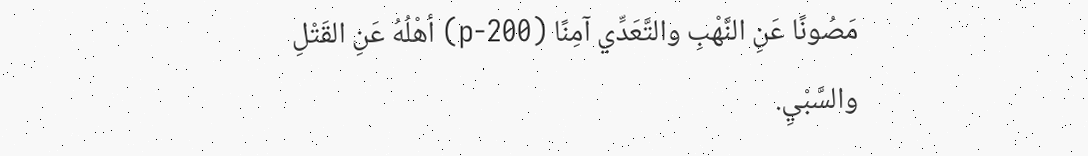مَصُونًا عَنِ النَّهْبِ والتَّعَدِّي آمِنًا (p-200) أهْلُهُ عَنِ القَتْلِ والسَّبْيِ.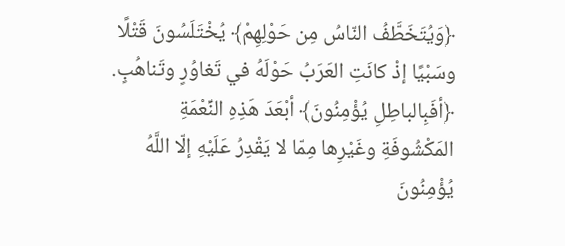﴿وَيُتَخَطَّفُ النّاسُ مِن حَوْلِهِمْ﴾ يُخْتَلَسُونَ قَتْلًا وسَبْيًا إذْ كانَتِ العَرَبُ حَوْلَهُ في تَغاوُرٍ وتَناهُبٍ. ﴿أفَبِالباطِلِ يُؤْمِنُونَ﴾ أبْعَدَ هَذِهِ النِّعْمَةِ المَكْشُوفَةِ وغَيْرِها مِمّا لا يَقْدِرُ عَلَيْهِ إلّا اللَّهُ يُؤْمِنُونَ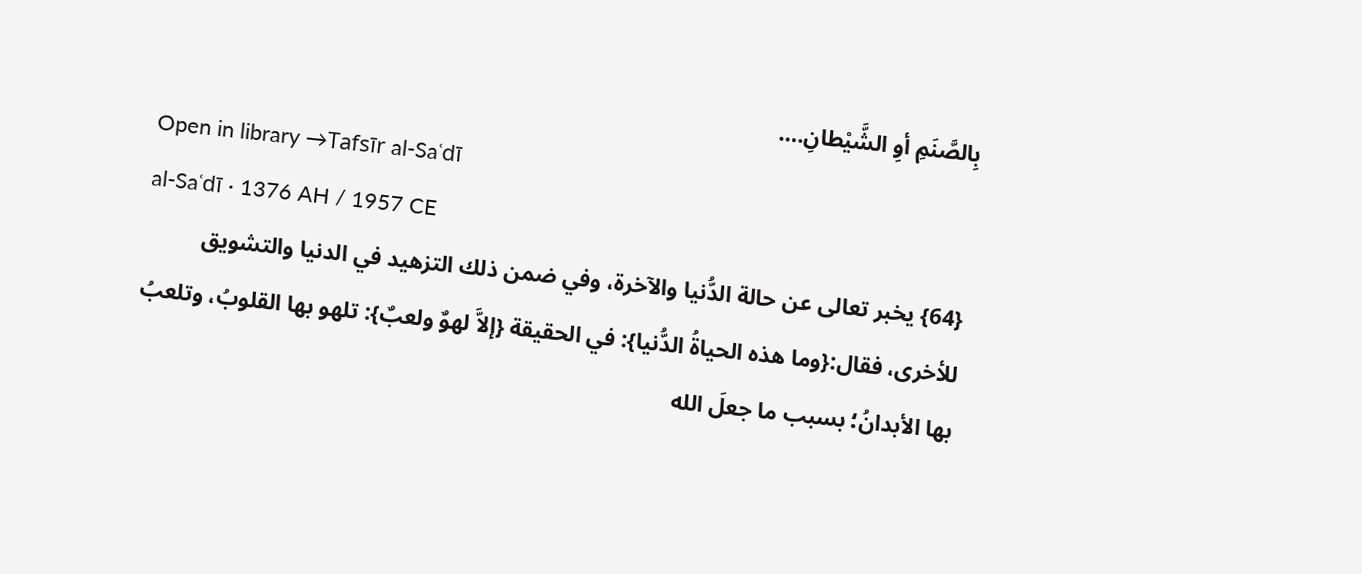بِالصَّنَمِ أوِ الشَّيْطانِ.…
Open in library →Tafsīr al-Saʿdī
al-Saʿdī · 1376 AH / 1957 CE
{64} يخبر تعالى عن حالة الدُّنيا والآخرة، وفي ضمن ذلك التزهيد في الدنيا والتشويق للأخرى، فقال:{وما هذه الحياةُ الدُّنيا}: في الحقيقة {إلاَّ لهوٌ ولعبٌ}: تلهو بها القلوبُ، وتلعبُ بها الأبدانُ؛ بسبب ما جعلَ الله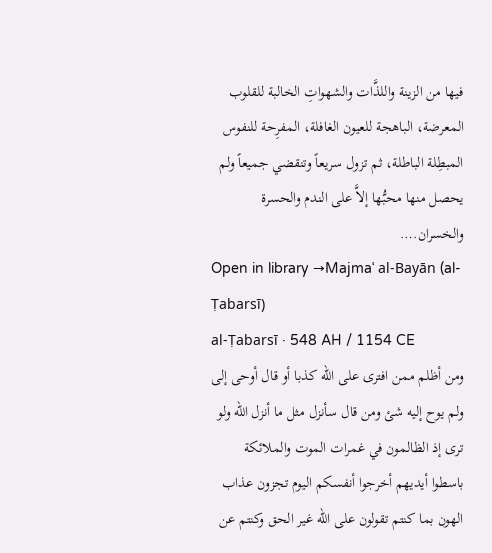فيها من الزينة واللذَّات والشهواتِ الخالبة للقلوب المعرضة، الباهجة للعيون الغافلة، المفرِحة للنفوس المبطِلة الباطلة، ثم تزول سريعاً وتنقضي جميعاً ولم يحصل منها محبُّها إلاَّ على الندم والحسرة والخسران.…
Open in library →Majmaʿ al-Bayān (al-Ṭabarsī)
al-Ṭabarsī · 548 AH / 1154 CE
ومن أظلم ممن افترى على الله كذبا أو قال أوحى إلى ولم يوح إليه شئ ومن قال سأنزل مثل ما أنزل الله ولو ترى إذ الظالمون في غمرات الموت والملائكة باسطوا أيديهم أخرجوا أنفسكم اليوم تجزون عذاب الهون بما كنتم تقولون على الله غير الحق وكنتم عن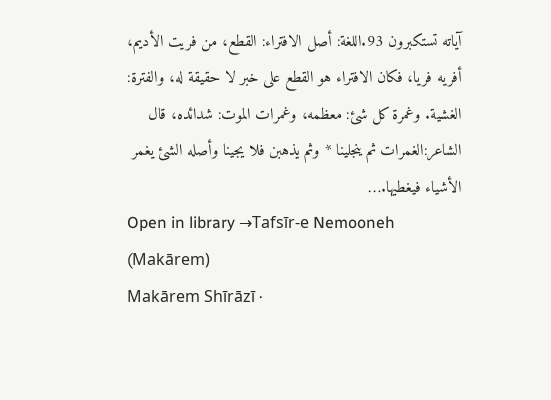آياته تستكبرون 93.اللغة: أصل الافتراء: القطع، من فريت الأديم، أفريه فريا، فكان الافتراء هو القطع على خبر لا حقيقة له، والفترة: الغشية. وغمرة كل شئ: معظمه، وغمرات الموت: شدائده، قال الشاعر:الغمرات ثم ينجلينا * وثم يذهبن فلا يجينا وأصله الشئ يغمر الأشياء فيغطيها.…
Open in library →Tafsīr-e Nemooneh (Makārem)
Makārem Shīrāzī ·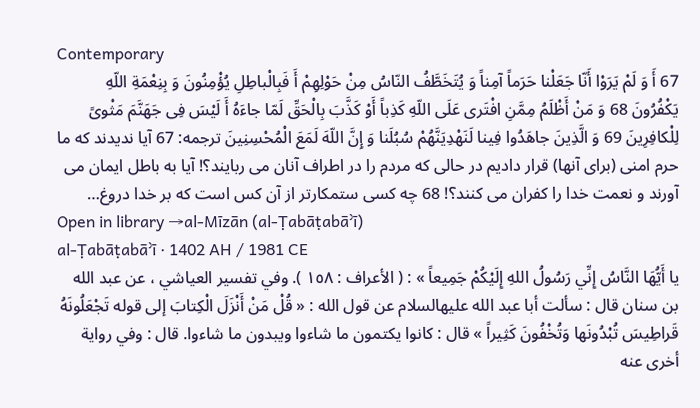Contemporary
67 أَ وَ لَمْ یَرَوْا أَنّا جَعَلْنا حَرَماً آمِناً وَ یُتَخَطَّفُ النّاسُ مِنْ حَوْلِهِمْ أَ فَبِالْباطِلِ یُؤْمِنُونَ وَ بِنِعْمَةِ اللّهِ یَکْفُرُونَ 68 وَ مَنْ أَظْلَمُ مِمَّنِ افْتَرى عَلَى اللّهِ کَذِباً أَوْ کَذَّبَ بِالْحَقِّ لَمّا جاءَهُ أَ لَیْسَ فِی جَهَنَّمَ مَثْوىً لِلْکافِرِینَ 69 وَ الَّذِینَ جاهَدُوا فِینا لَنَهْدِیَنَّهُمْ سُبُلَنا وَ إِنَّ اللّهَ لَمَعَ الْمُحْسِنِینَ ترجمه: 67 آیا ندیدند که ما حرم امنى (براى آنها) قرار دادیم در حالى که مردم را در اطراف آنان مى ربایند؟! آیا به باطل ایمان مى آورند و نعمت خدا را کفران مى کنند؟! 68 چه کسى ستمکارتر از آن کس است که بر خدا دروغ…
Open in library →al-Mīzān (al-Ṭabāṭabāʾī)
al-Ṭabāṭabāʾī · 1402 AH / 1981 CE
يا أَيُّهَا النَّاسُ إِنِّي رَسُولُ اللهِ إِلَيْكُمْ جَمِيعاً » : ( الأعراف : ١٥٨ ). وفي تفسير العياشي ، عن عبد الله بن سنان قال : سألت أبا عبد الله عليهالسلام عن قول الله : « قُلْ مَنْ أَنْزَلَ الْكِتابَ إلى قوله تَجْعَلُونَهُ قَراطِيسَ تُبْدُونَها وَتُخْفُونَ كَثِيراً » قال : كانوا يكتمون ما شاءوا ويبدون ما شاءوا. قال : وفي رواية أخرى عنه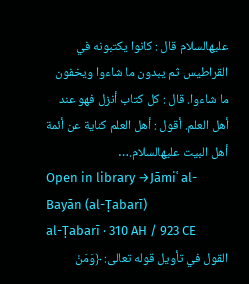عليهالسلام قال : كانوا يكتبونه في القراطيس ثم يبدون ما شاءوا ويخفون ما شاءوا. قال : كل كتاب أنزل فهو عند أهل العلم. أقول : أهل العلم كناية عن أئمة أهل البيت عليهالسلام.…
Open in library →Jāmiʿ al-Bayān (al-Ṭabarī)
al-Ṭabarī · 310 AH / 923 CE
القول في تأويل قوله تعالى: ﴿وَمَنْ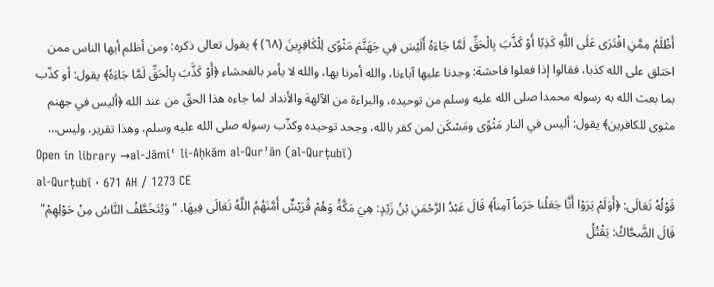أَظْلَمُ مِمَّنِ افْتَرَى عَلَى اللَّهِ كَذِبًا أَوْ كَذَّبَ بِالْحَقِّ لَمَّا جَاءَهُ أَلَيْسَ فِي جَهَنَّمَ مَثْوًى لِلْكَافِرِينَ (٦٨) ﴾ يقول تعالى ذكره: ومن أظلم أيها الناس ممن اختلق على الله كذبا، فقالوا إذا فعلوا فاحشة: وجدنا عليها آباءنا، والله أمرنا بها، والله لا يأمر بالفحشاء ﴿أَوْ كَذَّبَ بِالْحَقِّ لَمَّا جَاءَهُ﴾ يقول: أو كذّب بما بعث الله به رسوله محمدا صلى الله عليه وسلم من توحيده، والبراءة من الآلهة والأنداد لما جاءه هذا الحقّ من عند الله ﴿أليس في جهنم مثوى للكافرين﴾ يقول: أليس في النار مَثْوًى ومَسْكَن لمن كفر بالله، وجحد توحيده وكذّب رسوله صلى الله عليه وسلم، وهذا تقرير، وليس…
Open in library →al-Jāmiʿ li-Aḥkām al-Qurʾān (al-Qurṭubī)
al-Qurṭubī · 671 AH / 1273 CE
قَوْلُهُ تَعَالَى: ﴿أَوَلَمْ يَرَوْا أَنَّا جَعَلْنا حَرَماً آمِناً﴾ قَالَ عَبْدُ الرَّحْمَنِ بْنُ زَيْدٍ: هِيَ مَكَّةُ وَهُمْ قُرَيْشٌ أَمَّنَهُمُ اللَّهُ تَعَالَى فِيهَا. "وَيُتَخَطَّفُ النَّاسُ مِنْ حَوْلِهِمْ" قَالَ الضَّحَّاكُ: يَقْتُلُ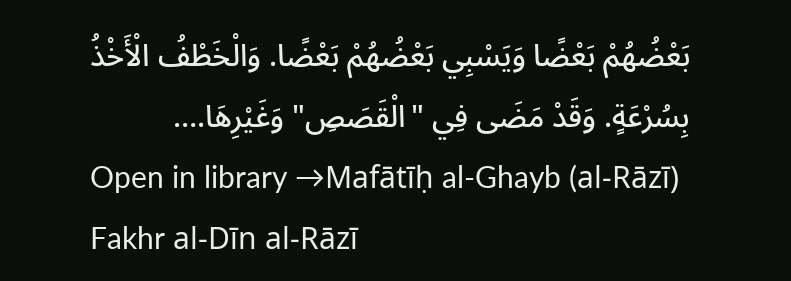بَعْضُهُمْ بَعْضًا وَيَسْبِي بَعْضُهُمْ بَعْضًا. وَالْخَطْفُ الْأَخْذُ بِسُرْعَةٍ. وَقَدْ مَضَى فِي "الْقَصَصِ" وَغَيْرِهَا.…
Open in library →Mafātīḥ al-Ghayb (al-Rāzī)
Fakhr al-Dīn al-Rāzī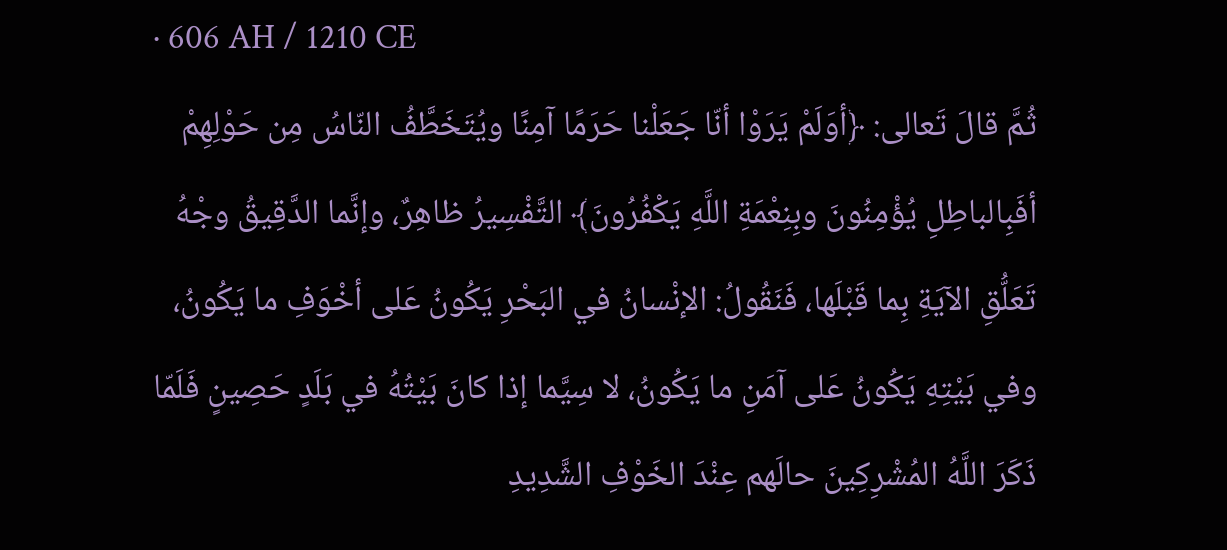· 606 AH / 1210 CE
ثُمَّ قالَ تَعالى: ﴿أوَلَمْ يَرَوْا أنّا جَعَلْنا حَرَمًا آمِنًا ويُتَخَطَّفُ النّاسُ مِن حَوْلِهِمْ أفَبِالباطِلِ يُؤْمِنُونَ وبِنِعْمَةِ اللَّهِ يَكْفُرُونَ﴾ التَّفْسِيرُ ظاهِرٌ، وإنَّما الدَّقِيقُ وجْهُ تَعَلُّقِ الآيَةِ بِما قَبْلَها، فَنَقُولُ: الإنْسانُ في البَحْرِ يَكُونُ عَلى أخْوَفِ ما يَكُونُ، وفي بَيْتِهِ يَكُونُ عَلى آمَنِ ما يَكُونُ، لا سِيَّما إذا كانَ بَيْتُهُ في بَلَدٍ حَصِينٍ فَلَمّا ذَكَرَ اللَّهُ المُشْرِكِينَ حالَهم عِنْدَ الخَوْفِ الشَّدِيدِ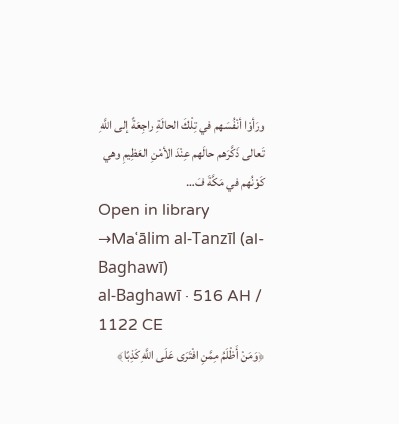ورَأوْا أنْفُسَهم في تِلْكَ الحالَةِ راجِعَةً إلى اللَّهِ تَعالى ذَكَّرَهم حالَهم عِنْدَ الأمْنِ العَظِيمِ وهي كَوْنُهم في مَكَّةَ فَ…
Open in library →Maʿālim al-Tanzīl (al-Baghawī)
al-Baghawī · 516 AH / 1122 CE
﴿وَمَنْ أَظْلَمُ مِمَّنِ افْتَرَى عَلَى اللَّهِ كَذِبًا﴾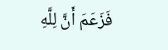فَزَعَمَ أَنَّ لِلَّهِ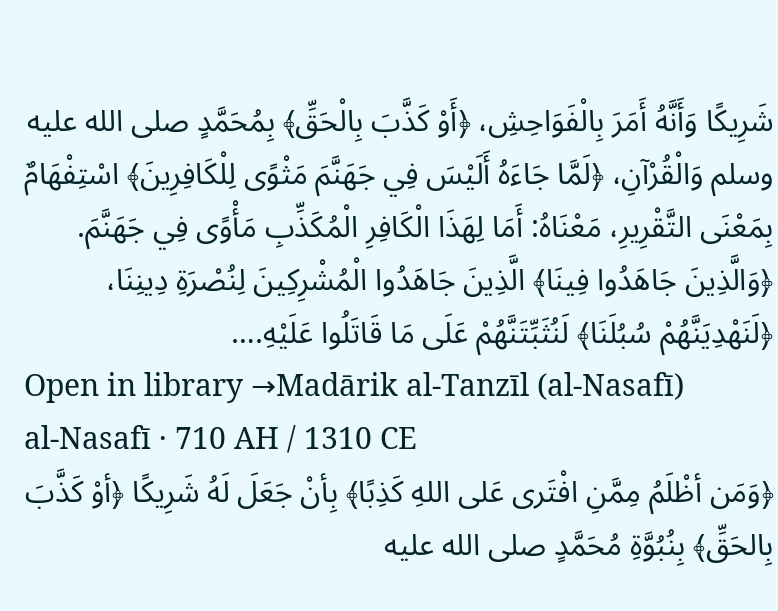شَرِيكًا وَأَنَّهُ أَمَرَ بِالْفَوَاحِشِ، ﴿أَوْ كَذَّبَ بِالْحَقِّ﴾ بِمُحَمَّدٍ صلى الله عليه وسلم وَالْقُرْآنِ، ﴿لَمَّا جَاءَهُ أَلَيْسَ فِي جَهَنَّمَ مَثْوًى لِلْكَافِرِينَ﴾ اسْتِفْهَامٌ بِمَعْنَى التَّقْرِيرِ، مَعْنَاهُ: أَمَا لِهَذَا الْكَافِرِ الْمُكَذِّبِ مَأْوًى فِي جَهَنَّمَ. ﴿وَالَّذِينَ جَاهَدُوا فِينَا﴾ الَّذِينَ جَاهَدُوا الْمُشْرِكِينَ لِنُصْرَةِ دِينِنَا، ﴿لَنَهْدِيَنَّهُمْ سُبُلَنَا﴾ لَنُثَبِّتَنَّهُمْ عَلَى مَا قَاتَلُوا عَلَيْهِ.…
Open in library →Madārik al-Tanzīl (al-Nasafī)
al-Nasafī · 710 AH / 1310 CE
﴿وَمَن أظْلَمُ مِمَّنِ افْتَرى عَلى اللهِ كَذِبًا﴾ بِأنْ جَعَلَ لَهُ شَرِيكًا ﴿أوْ كَذَّبَ بِالحَقِّ﴾ بِنُبُوَّةِ مُحَمَّدٍ صلى الله عليه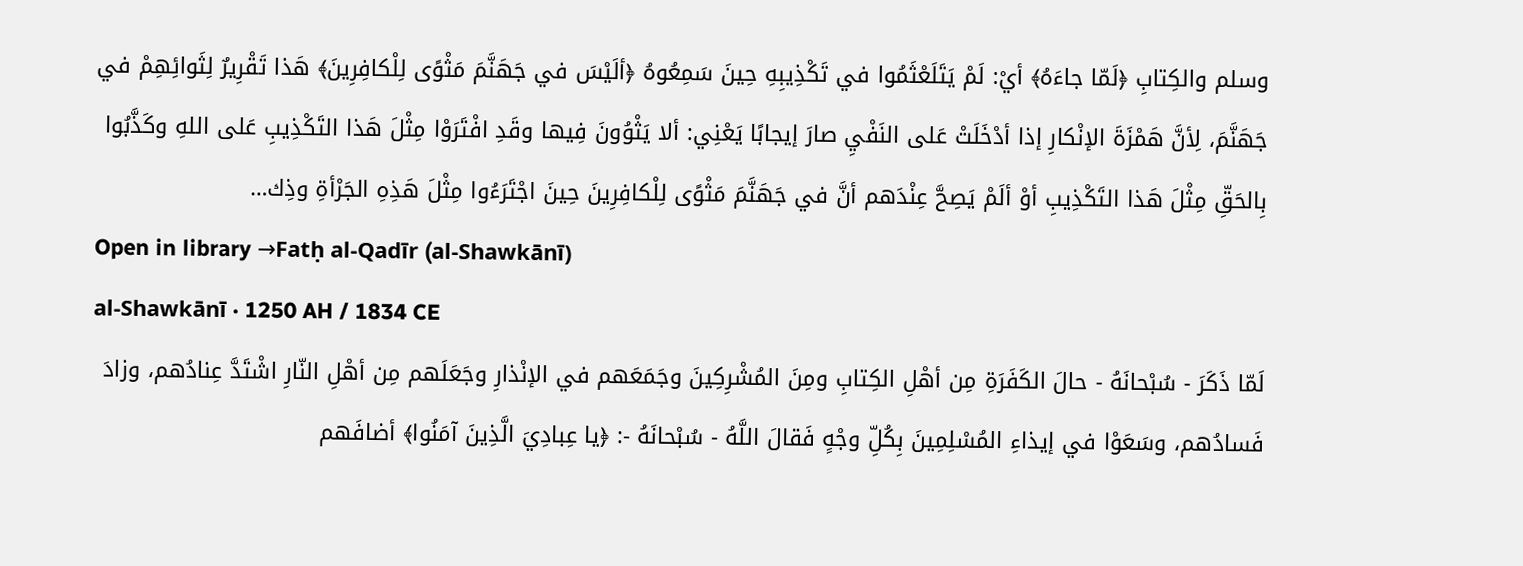وسلم والكِتابِ ﴿لَمّا جاءَهُ﴾ أيْ: لَمْ يَتَلَعْثَمُوا في تَكْذِيبِهِ حِينَ سَمِعُوهُ ﴿ألَيْسَ في جَهَنَّمَ مَثْوًى لِلْكافِرِينَ﴾ هَذا تَقْرِيرٌ لِثَوائِهِمْ في جَهَنَّمَ، لِأنَّ هَمْزَةَ الإنْكارِ إذا أدْخَلَتْ عَلى النَفْيِ صارَ إيجابًا يَعْنِي: ألا يَثْوُونَ فِيها وقَدِ افْتَرَوْا مِثْلَ هَذا التَكْذِيبِ عَلى اللهِ وكَذَّبُوا بِالحَقِّ مِثْلَ هَذا التَكْذِيبِ أوْ ألَمْ يَصِحَّ عِنْدَهم أنَّ في جَهَنَّمَ مَثْوًى لِلْكافِرِينَ حِينَ اجْتَرَءُوا مِثْلَ هَذِهِ الجَرْأةِ وذِك…
Open in library →Fatḥ al-Qadīr (al-Shawkānī)
al-Shawkānī · 1250 AH / 1834 CE
لَمّا ذَكَرَ - سُبْحانَهُ - حالَ الكَفَرَةِ مِن أهْلِ الكِتابِ ومِنَ المُشْرِكِينَ وجَمَعَهم في الإنْذارِ وجَعَلَهم مِن أهْلِ النّارِ اشْتَدَّ عِنادُهم، وزادَ فَسادُهم، وسَعَوْا في إيذاءِ المُسْلِمِينَ بِكُلِّ وجْهٍ فَقالَ اللَّهُ - سُبْحانَهُ -: ﴿يا عِبادِيَ الَّذِينَ آمَنُوا﴾ أضافَهم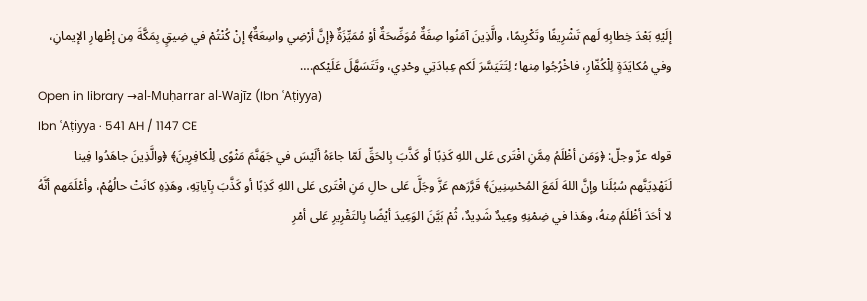إلَيْهِ بَعْدَ خِطابِهِ لَهم تَشْرِيفًا وتَكْرِيمًا، والَّذِينَ آمَنُوا صِفَةٌ مُوَضِّحَةٌ أوْ مُمَيِّزَةٌ ﴿إنَّ أرْضِي واسِعَةٌ﴾ إنْ كُنْتُمْ في ضِيقٍ بِمَكَّةَ مِن إظْهارِ الإيمانِ، وفي مُكايَدَةٍ لِلْكُفّارِ، فاخْرُجُوا مِنها؛ لِتَتَيَسَّرَ لَكم عِبادَتِي وحْدِي، وتَتَسَهَّلَ عَلَيْكم.…
Open in library →al-Muḥarrar al-Wajīz (Ibn ʿAṭiyya)
Ibn ʿAṭiyya · 541 AH / 1147 CE
قوله عزّ وجلّ: ﴿وَمَن أظْلَمُ مِمَّنِ افْتَرى عَلى اللهِ كَذِبًا أو كَذَّبَ بِالحَقِّ لَمّا جاءَهُ ألَيْسَ في جَهَنَّمَ مَثْوًى لِلْكافِرِينَ﴾ ﴿والَّذِينَ جاهَدُوا فِينا لَنَهْدِيَنَّهم سُبُلَنا وإنَّ اللهَ لَمَعَ المُحْسِنِينَ﴾ قَرَّرَهم عَزَّ وجَلَّ عَلى حالِ مَنِ افْتَرى عَلى اللهِ كَذِبًا أو كَذَّبَ بِآياتِهِ، وهَذِهِ كانَتْ حالُهُمْ، وأعْلَمَهم أنَّهُ لا أحَدَ أظْلَمُ مِنهُ، وهَذا في ضِمْنِهِ وعِيدٌ شَدِيدٌ، ثُمْ بَيَّنَ الوَعِيدَ أيْضًا بِالتَقْرِيرِ عَلى أمْرِ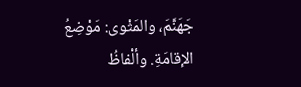جَهَنَّمَ، والمَثْوى: مَوْضِعُ الإقامَةِ. وألْفاظُ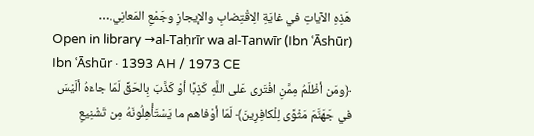هَذِهِ الآياتِ في غايَةِ الِاقْتِضابِ والإيجازِ وجَمْعِ المَعانِي.…
Open in library →al-Taḥrīr wa al-Tanwīr (Ibn ʿĀshūr)
Ibn ʿĀshūr · 1393 AH / 1973 CE
﴿ومَن أظْلَمُ مِمَّنِ افْتَرى عَلى اللَّهِ كَذِبًا أوْ كَذَّبَ بِالحَقِّ لَمّا جاءَهُ ألَيْسَ في جَهَنَّمَ مَثْوًى لِلْكافِرِينَ﴾ لَمّا أوْفاهم ما يَسْتَأْهِلُونَهُ مِن تَشْنِيعِ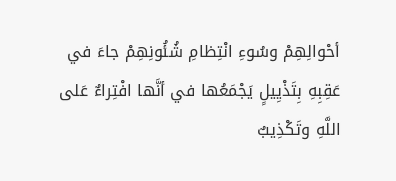أحْوالِهِمْ وسُوءِ انْتِظامِ شُئُونِهِمْ جاءَ في عَقِبِهِ بِتَذْيِيلٍ يَجْمَعُها في أنَّها افْتِراءٌ عَلى اللَّهِ وتَكْذِيبٌ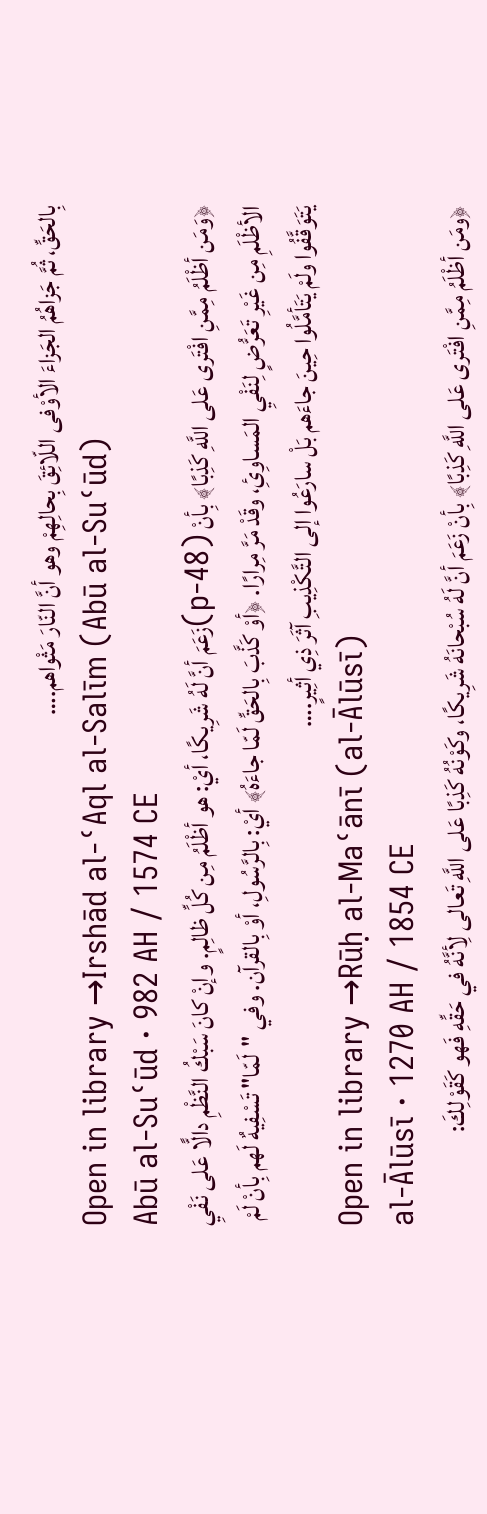بِالحَقِّ، ثُمَّ جَزاهُمُ الجَزاءَ الأوْفى اللّائِقَ بِحالِهِمْ وهو أنَّ النّارَ مَثْواهم.…
Open in library →Irshād al-ʿAql al-Salīm (Abū al-Suʿūd)
Abū al-Suʿūd · 982 AH / 1574 CE
﴿وَمَن أظْلَمُ مِمَّنِ افْتَرى عَلى اللَّهِ كَذِبًا﴾ بِأنْ (p-48)زَعَمَ أنَّ لَهُ شَرِيكًا، أيْ: هو أظْلَمُ مِن كُلِّ ظالِمٍ. وإنْ كانَ سَبْكُ النَّظْمِ دالًّا عَلى نَفْيِ الأظْلَمِ مِن غَيْرِ تَعَرُّضٍ لِنَفْيِ المَساوِئِ، وقَدْ مَرَّ مِرارًا. ﴿أوْ كَذَّبَ بِالحَقِّ لَمّا جاءَهُ﴾ أيْ: بِالرَّسُولِ، أوْ بِالقرآن. وفي "لَمّا" تَسْفِيهٌ لَهم بِأنْ لَمْ يَتَوَقَّفُوا ولَمْ يَتَأمَّلُوا حِينَ جاءَهم بَلْ سارَعُوا إلى التَّكْذِيبِ آثَرَ ذِي أثِيرٍ.…
Open in library →Rūḥ al-Maʿānī (al-Ālūsī)
al-Ālūsī · 1270 AH / 1854 CE
﴿ومَن أظْلَمُ مِمَّنِ افْتَرى عَلى اللَّهِ كَذِبًا﴾ بِأنْ زَعَمَ أنَّ لَهُ سُبْحانَهُ شَرِيكًا، وكَوْنُهُ كَذِبًا عَلى اللَّهِ تَعالى لِأنَّهُ في حَقِّهِ فَهو كَقَوْلِكَ: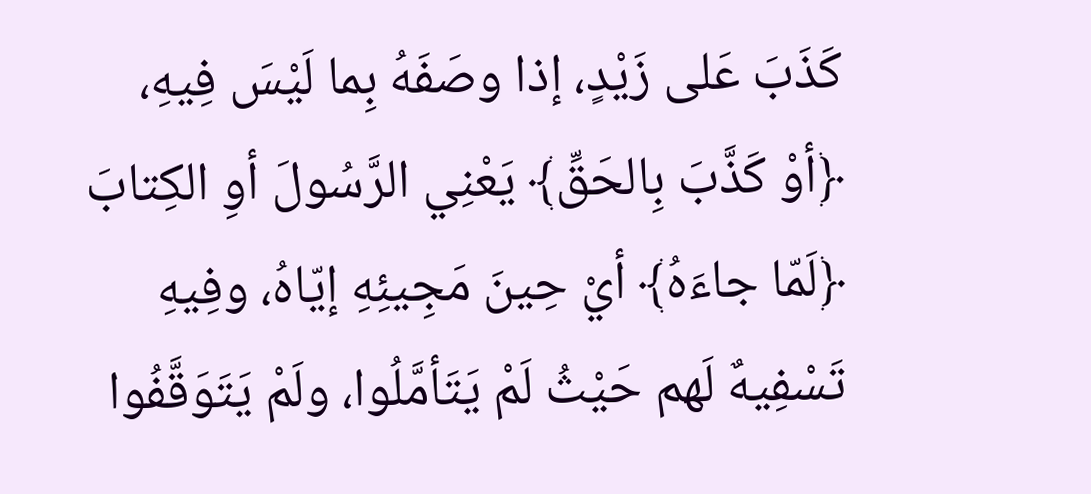كَذَبَ عَلى زَيْدٍ، إذا وصَفَهُ بِما لَيْسَ فِيهِ، ﴿أوْ كَذَّبَ بِالحَقِّ﴾ يَعْنِي الرَّسُولَ أوِ الكِتابَ ﴿لَمّا جاءَهُ﴾ أيْ حِينَ مَجِيئِهِ إيّاهُ، وفِيهِ تَسْفِيهٌ لَهم حَيْثُ لَمْ يَتَأمَّلُوا، ولَمْ يَتَوَقَّفُوا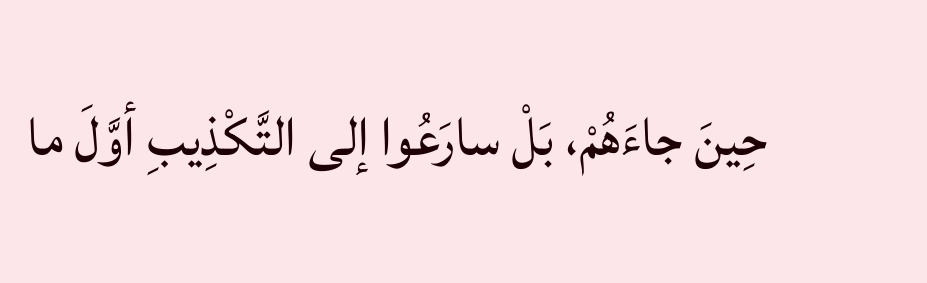حِينَ جاءَهُمْ، بَلْ سارَعُوا إلى التَّكْذِيبِ أوَّلَ ما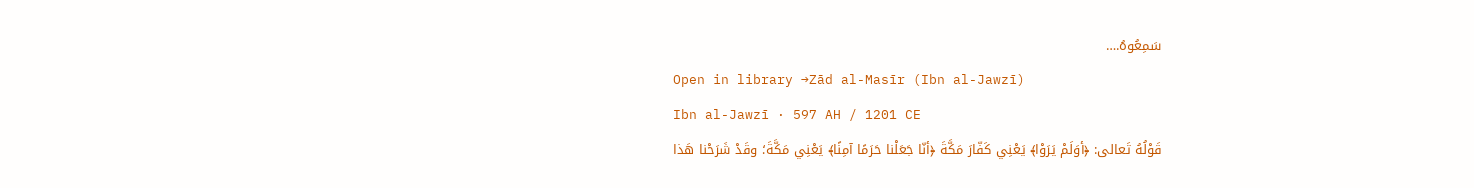سَمِعُوهُ.…
Open in library →Zād al-Masīr (Ibn al-Jawzī)
Ibn al-Jawzī · 597 AH / 1201 CE
قَوْلُهُ تَعالى: ﴿أوَلَمْ يَرَوْا﴾ يَعْنِي كَفّارَ مَكَّةَ ﴿أنّا جَعَلْنا حَرَمًا آمِنًا﴾ يَعْنِي مَكَّةَ؛ وقَدْ شَرَحْنا هَذا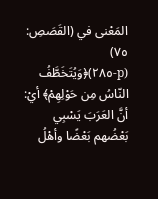المَعْنى في (القَصَصِ: ٧٥) (p-٢٨٥)﴿وَيُتَخَطَّفُ النّاسُ مِن حَوْلِهِمْ﴾ أيْ: أنَّ العَرَبَ يَسْبِي بَعْضُهم بَعْضًا وأهْلُ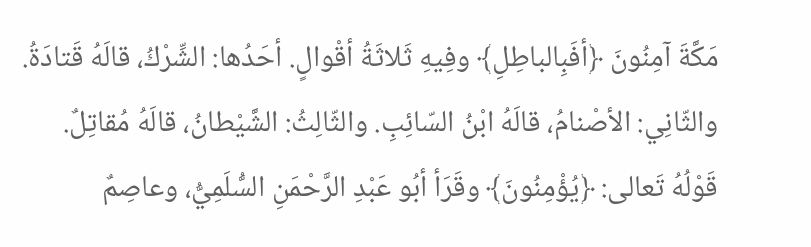مَكَّةَ آمِنُونَ ﴿أفَبِالباطِلِ﴾ وفِيهِ ثَلاثَةُ أقْوالٍ. أحَدُها: الشِّرْكُ، قالَهُ قَتادَةُ. والثّانِي: الأصْنامُ، قالَهُ ابْنُ السّائِبِ. والثّالِثُ: الشَّيْطانُ، قالَهُ مُقاتِلٌ. قَوْلُهُ تَعالى: ﴿يُؤْمِنُونَ﴾ وقَرَأ أبُو عَبْدِ الرَّحْمَنِ السُّلَمِيُّ، وعاصِمٌ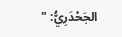الجَحْدَرِيُّ: "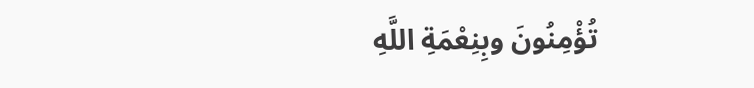تُؤْمِنُونَ وبِنِعْمَةِ اللَّهِ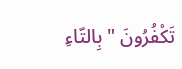تَكْفُرُونَ " بِالتّاءِ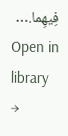فِيهِما.…
Open in library →